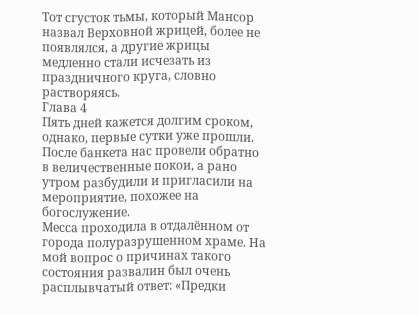Тот сгусток тьмы, который Мансор назвал Верховной жрицей, более не появлялся, а другие жрицы медленно стали исчезать из праздничного круга, словно растворяясь.
Глава 4
Пять дней кажется долгим сроком, однако, первые сутки уже прошли.
После банкета нас провели обратно в величественные покои, а рано утром разбудили и пригласили на мероприятие, похожее на богослужение.
Месса проходила в отдалённом от города полуразрушенном храме. На мой вопрос о причинах такого состояния развалин был очень расплывчатый ответ: «Предки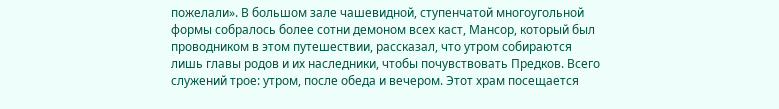пожелали». В большом зале чашевидной, ступенчатой многоугольной формы собралось более сотни демоном всех каст, Мансор, который был проводником в этом путешествии, рассказал, что утром собираются лишь главы родов и их наследники, чтобы почувствовать Предков. Всего служений трое: утром, после обеда и вечером. Этот храм посещается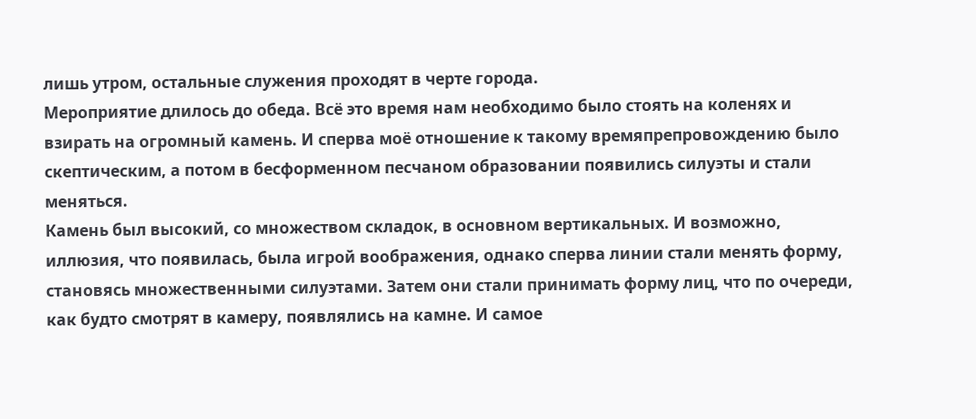лишь утром, остальные служения проходят в черте города.
Мероприятие длилось до обеда. Всё это время нам необходимо было стоять на коленях и взирать на огромный камень. И сперва моё отношение к такому времяпрепровождению было скептическим, а потом в бесформенном песчаном образовании появились силуэты и стали меняться.
Камень был высокий, со множеством складок, в основном вертикальных. И возможно, иллюзия, что появилась, была игрой воображения, однако сперва линии стали менять форму, становясь множественными силуэтами. Затем они стали принимать форму лиц, что по очереди, как будто смотрят в камеру, появлялись на камне. И самое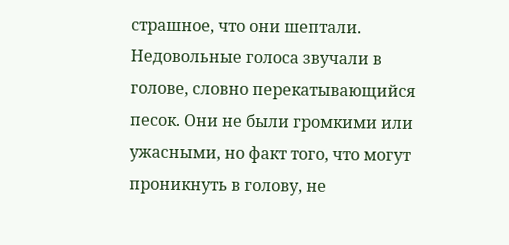страшное, что они шептали.
Недовольные голоса звучали в голове, словно перекатывающийся песок. Они не были громкими или ужасными, но факт того, что могут проникнуть в голову, не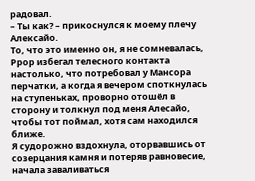радовал.
– Ты как? – прикоснулся к моему плечу Алексайо.
То, что это именно он, я не сомневалась, Ррор избегал телесного контакта настолько, что потребовал у Мансора перчатки, а когда я вечером споткнулась на ступеньках, проворно отошёл в сторону и толкнул под меня Алесайо, чтобы тот поймал, хотя сам находился ближе.
Я судорожно вздохнула, оторвавшись от созерцания камня и потеряв равновесие, начала заваливаться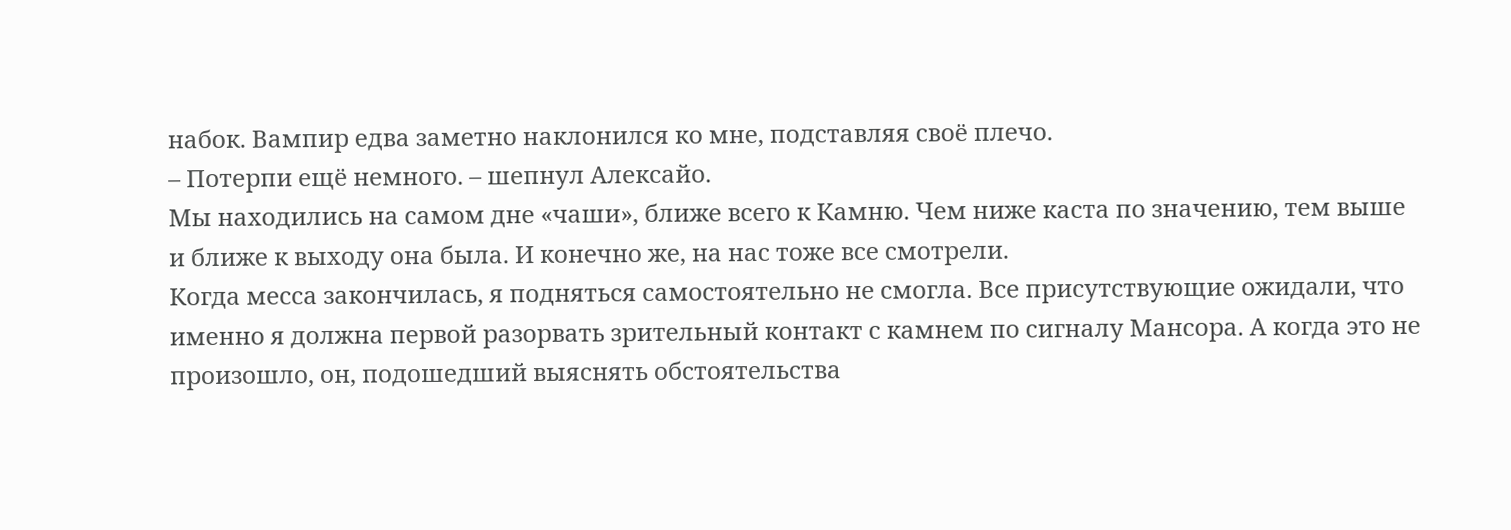набок. Вампир едва заметно наклонился ко мне, подставляя своё плечо.
– Потерпи ещё немного. – шепнул Алексайо.
Мы находились на самом дне «чаши», ближе всего к Камню. Чем ниже каста по значению, тем выше и ближе к выходу она была. И конечно же, на нас тоже все смотрели.
Когда месса закончилась, я подняться самостоятельно не смогла. Все присутствующие ожидали, что именно я должна первой разорвать зрительный контакт с камнем по сигналу Мансора. А когда это не произошло, он, подошедший выяснять обстоятельства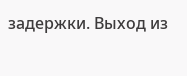задержки. Выход из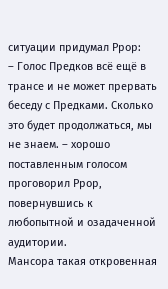ситуации придумал Ррор:
– Голос Предков всё ещё в трансе и не может прервать беседу с Предками. Сколько это будет продолжаться, мы не знаем. – хорошо поставленным голосом проговорил Ррор, повернувшись к любопытной и озадаченной аудитории.
Мансора такая откровенная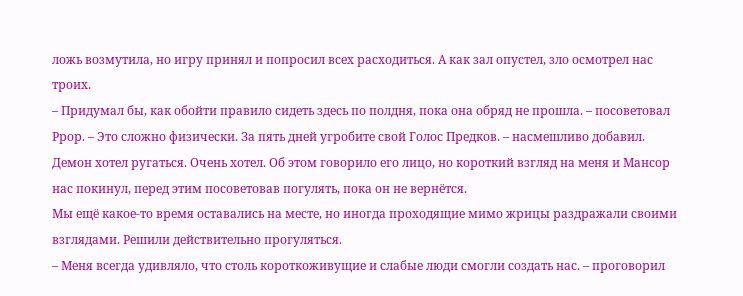ложь возмутила, но игру принял и попросил всех расходиться. А как зал опустел, зло осмотрел нас троих.
– Придумал бы, как обойти правило сидеть здесь по полдня, пока она обряд не прошла. – посоветовал Ррор. – Это сложно физически. За пять дней угробите свой Голос Предков. – насмешливо добавил.
Демон хотел ругаться. Очень хотел. Об этом говорило его лицо, но короткий взгляд на меня и Мансор нас покинул, перед этим посоветовав погулять, пока он не вернётся.
Мы ещё какое-то время оставались на месте, но иногда проходящие мимо жрицы раздражали своими взглядами. Решили действительно прогуляться.
– Меня всегда удивляло, что столь короткоживущие и слабые люди смогли создать нас. – проговорил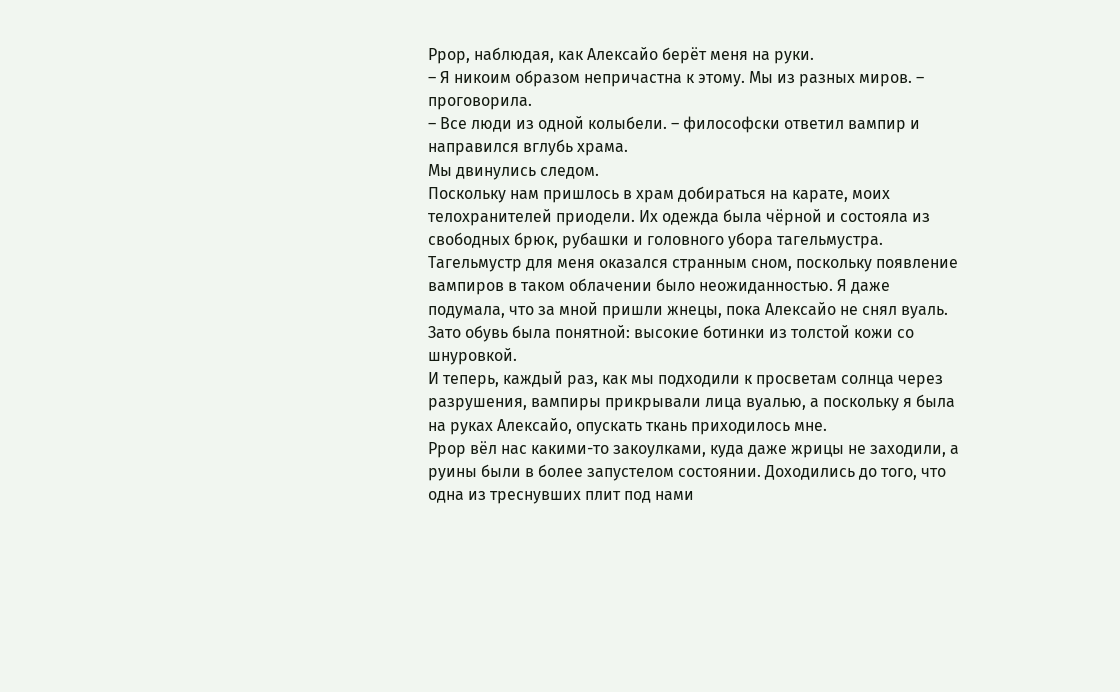Ррор, наблюдая, как Алексайо берёт меня на руки.
– Я никоим образом непричастна к этому. Мы из разных миров. – проговорила.
– Все люди из одной колыбели. – философски ответил вампир и направился вглубь храма.
Мы двинулись следом.
Поскольку нам пришлось в храм добираться на карате, моих телохранителей приодели. Их одежда была чёрной и состояла из свободных брюк, рубашки и головного убора тагельмустра. Тагельмустр для меня оказался странным сном, поскольку появление вампиров в таком облачении было неожиданностью. Я даже подумала, что за мной пришли жнецы, пока Алексайо не снял вуаль. Зато обувь была понятной: высокие ботинки из толстой кожи со шнуровкой.
И теперь, каждый раз, как мы подходили к просветам солнца через разрушения, вампиры прикрывали лица вуалью, а поскольку я была на руках Алексайо, опускать ткань приходилось мне.
Ррор вёл нас какими-то закоулками, куда даже жрицы не заходили, а руины были в более запустелом состоянии. Доходились до того, что одна из треснувших плит под нами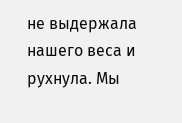не выдержала нашего веса и рухнула. Мы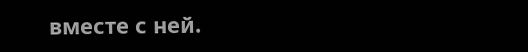вместе с ней.